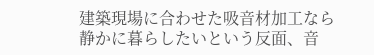建築現場に合わせた吸音材加工なら
静かに暮らしたいという反面、音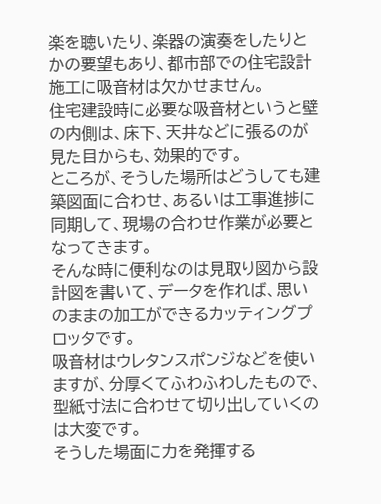楽を聴いたり、楽器の演奏をしたりとかの要望もあり、都市部での住宅設計施工に吸音材は欠かせません。
住宅建設時に必要な吸音材というと壁の内側は、床下、天井などに張るのが見た目からも、効果的です。
ところが、そうした場所はどうしても建築図面に合わせ、あるいは工事進捗に同期して、現場の合わせ作業が必要となってきます。
そんな時に便利なのは見取り図から設計図を書いて、データを作れば、思いのままの加工ができるカッティングプロッタです。
吸音材はウレタンスポンジなどを使いますが、分厚くてふわふわしたもので、型紙寸法に合わせて切り出していくのは大変です。
そうした場面に力を発揮する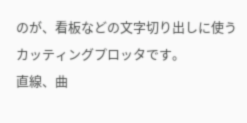のが、看板などの文字切り出しに使うカッティングプロッタです。
直線、曲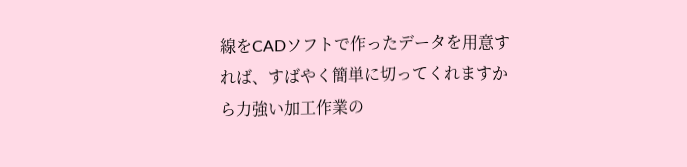線をCADソフトで作ったデータを用意すれば、すばやく簡単に切ってくれますから力強い加工作業の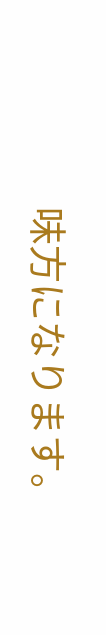味方になります。